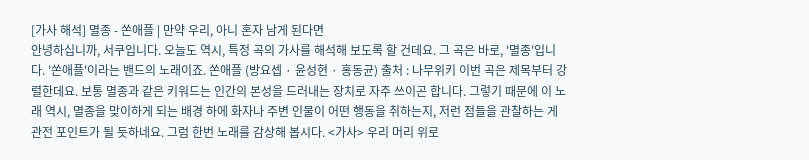[가사 해석] 멸종 - 쏜애플 | 만약 우리, 아니 혼자 남게 된다면
안녕하십니까, 서쿠입니다. 오늘도 역시, 특정 곡의 가사를 해석해 보도록 할 건데요. 그 곡은 바로, '멸종'입니다. '쏜애플'이라는 밴드의 노래이죠. 쏜애플 (방요셉 · 윤성현 · 홍동균) 출처 : 나무위키 이번 곡은 제목부터 강렬한데요. 보통 멸종과 같은 키워드는 인간의 본성을 드러내는 장치로 자주 쓰이곤 합니다. 그렇기 때문에 이 노래 역시, 멸종을 맞이하게 되는 배경 하에 화자나 주변 인물이 어떤 행동을 취하는지, 저런 점들을 관찰하는 게 관전 포인트가 될 듯하네요. 그럼 한번 노래를 감상해 봅시다. <가사> 우리 머리 위로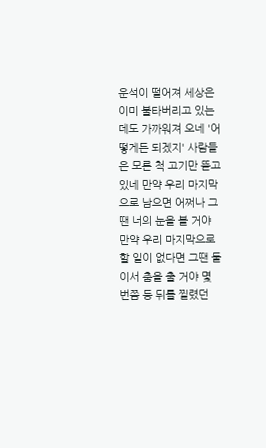운석이 떨어져 세상은 이미 불타버리고 있는데도 가까워져 오네 '어떻게든 되겠지' 사람들은 모른 척 고기만 뜯고 있네 만약 우리 마지막으로 남으면 어쩌나 그땐 너의 눈을 볼 거야 만약 우리 마지막으로 할 일이 없다면 그땐 둘이서 춤을 출 거야 몇 번쯤 등 뒤를 찔렸던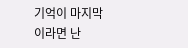기억이 마지막이라면 난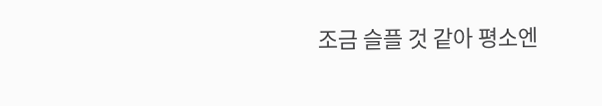조금 슬플 것 같아 평소엔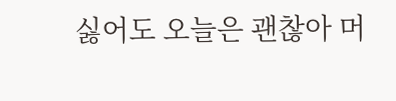싫어도 오늘은 괜찮아 머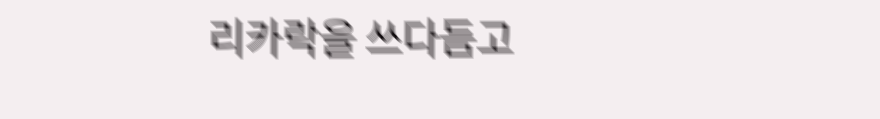리카락을 쓰다듬고